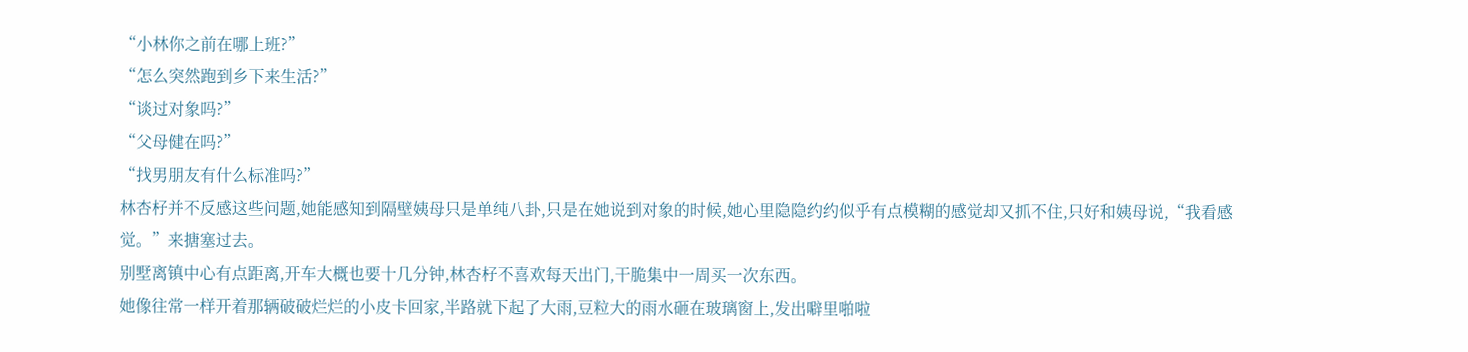“小林你之前在哪上班?”
“怎么突然跑到乡下来生活?”
“谈过对象吗?”
“父母健在吗?”
“找男朋友有什么标准吗?”
林杏杍并不反感这些问题,她能感知到隔壁姨母只是单纯八卦,只是在她说到对象的时候,她心里隐隐约约似乎有点模糊的感觉却又抓不住,只好和姨母说,“我看感觉。”来搪塞过去。
别墅离镇中心有点距离,开车大概也要十几分钟,林杏杍不喜欢每天出门,干脆集中一周买一次东西。
她像往常一样开着那辆破破烂烂的小皮卡回家,半路就下起了大雨,豆粒大的雨水砸在玻璃窗上,发出噼里啪啦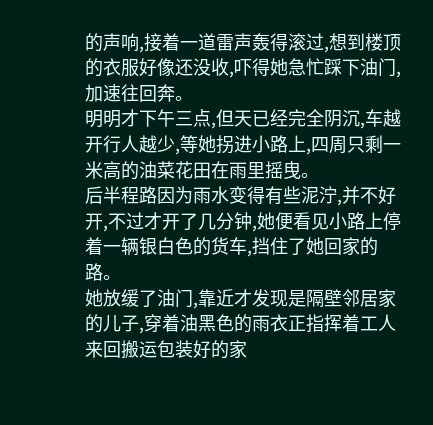的声响,接着一道雷声轰得滚过,想到楼顶的衣服好像还没收,吓得她急忙踩下油门,加速往回奔。
明明才下午三点,但天已经完全阴沉,车越开行人越少,等她拐进小路上,四周只剩一米高的油菜花田在雨里摇曳。
后半程路因为雨水变得有些泥泞,并不好开,不过才开了几分钟,她便看见小路上停着一辆银白色的货车,挡住了她回家的路。
她放缓了油门,靠近才发现是隔壁邻居家的儿子,穿着油黑色的雨衣正指挥着工人来回搬运包装好的家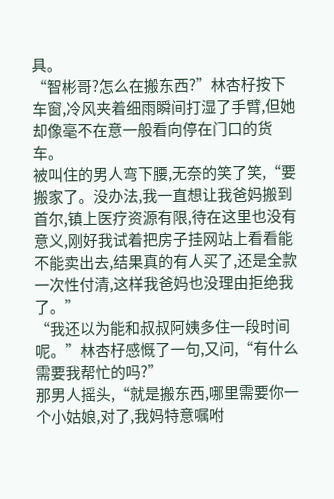具。
“智彬哥?怎么在搬东西?”林杏杍按下车窗,冷风夹着细雨瞬间打湿了手臂,但她却像毫不在意一般看向停在门口的货车。
被叫住的男人弯下腰,无奈的笑了笑,“要搬家了。没办法,我一直想让我爸妈搬到首尔,镇上医疗资源有限,待在这里也没有意义,刚好我试着把房子挂网站上看看能不能卖出去,结果真的有人买了,还是全款一次性付清,这样我爸妈也没理由拒绝我了。”
“我还以为能和叔叔阿姨多住一段时间呢。”林杏杍感慨了一句,又问,“有什么需要我帮忙的吗?”
那男人摇头,“就是搬东西,哪里需要你一个小姑娘,对了,我妈特意嘱咐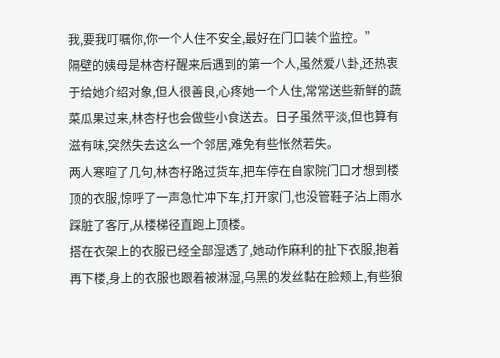我,要我叮嘱你,你一个人住不安全,最好在门口装个监控。”
隔壁的姨母是林杏杍醒来后遇到的第一个人,虽然爱八卦,还热衷于给她介绍对象,但人很善良,心疼她一个人住,常常送些新鲜的蔬菜瓜果过来,林杏杍也会做些小食送去。日子虽然平淡,但也算有滋有味,突然失去这么一个邻居,难免有些怅然若失。
两人寒暄了几句,林杏杍路过货车,把车停在自家院门口才想到楼顶的衣服,惊呼了一声急忙冲下车,打开家门,也没管鞋子沾上雨水踩脏了客厅,从楼梯径直跑上顶楼。
搭在衣架上的衣服已经全部湿透了,她动作麻利的扯下衣服,抱着再下楼,身上的衣服也跟着被淋湿,乌黑的发丝黏在脸颊上,有些狼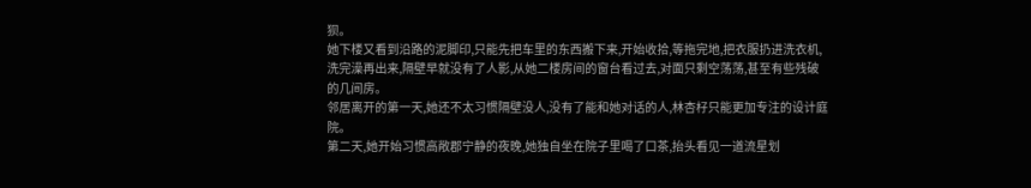狈。
她下楼又看到沿路的泥脚印,只能先把车里的东西搬下来,开始收拾,等拖完地,把衣服扔进洗衣机,洗完澡再出来,隔壁早就没有了人影,从她二楼房间的窗台看过去,对面只剩空荡荡,甚至有些残破的几间房。
邻居离开的第一天,她还不太习惯隔壁没人,没有了能和她对话的人,林杏杍只能更加专注的设计庭院。
第二天,她开始习惯高敞郡宁静的夜晚,她独自坐在院子里喝了口茶,抬头看见一道流星划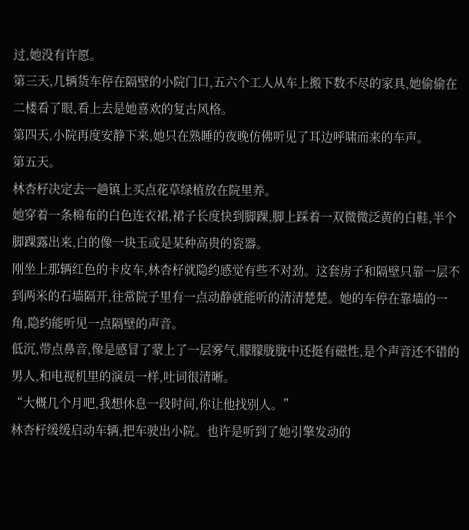过,她没有许愿。
第三天,几辆货车停在隔壁的小院门口,五六个工人从车上搬下数不尽的家具,她偷偷在二楼看了眼,看上去是她喜欢的复古风格。
第四天,小院再度安静下来,她只在熟睡的夜晚仿佛听见了耳边呼啸而来的车声。
第五天。
林杏杍决定去一趟镇上买点花草绿植放在院里养。
她穿着一条棉布的白色连衣裙,裙子长度快到脚踝,脚上踩着一双微微泛黄的白鞋,半个脚踝露出来,白的像一块玉或是某种高贵的瓷器。
刚坐上那辆红色的卡皮车,林杏杍就隐约感觉有些不对劲。这套房子和隔壁只靠一层不到两米的石墙隔开,往常院子里有一点动静就能听的清清楚楚。她的车停在靠墙的一角,隐约能听见一点隔壁的声音。
低沉,带点鼻音,像是感冒了蒙上了一层雾气,朦朦胧胧中还挺有磁性,是个声音还不错的男人,和电视机里的演员一样,吐词很清晰。
“大概几个月吧,我想休息一段时间,你让他找别人。”
林杏杍缓缓启动车辆,把车驶出小院。也许是听到了她引擎发动的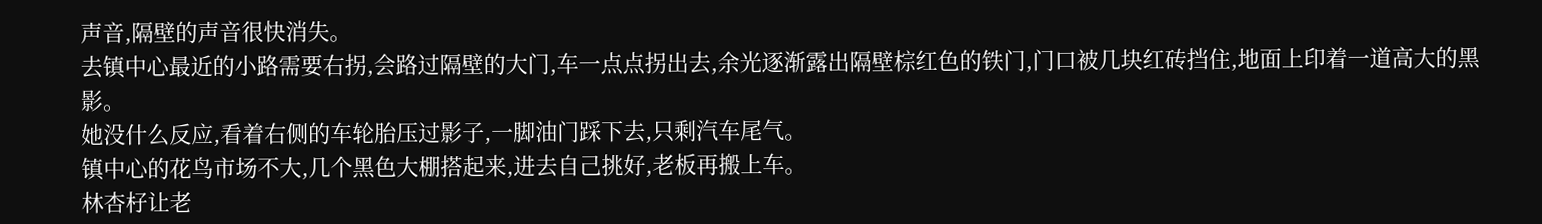声音,隔壁的声音很快消失。
去镇中心最近的小路需要右拐,会路过隔壁的大门,车一点点拐出去,余光逐渐露出隔壁棕红色的铁门,门口被几块红砖挡住,地面上印着一道高大的黑影。
她没什么反应,看着右侧的车轮胎压过影子,一脚油门踩下去,只剩汽车尾气。
镇中心的花鸟市场不大,几个黑色大棚搭起来,进去自己挑好,老板再搬上车。
林杏杍让老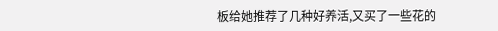板给她推荐了几种好养活,又买了一些花的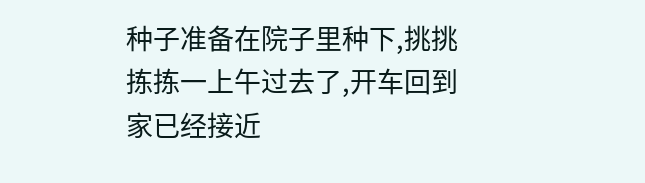种子准备在院子里种下,挑挑拣拣一上午过去了,开车回到家已经接近